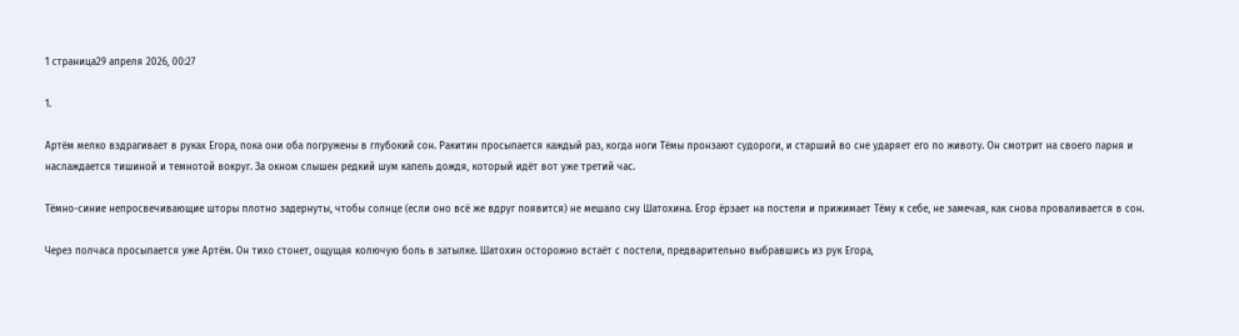1 страница29 апреля 2026, 00:27

1.

Артём мелко вздрагивает в руках Егора, пока они оба погружены в глубокий сон. Ракитин просыпается каждый раз, когда ноги Тёмы пронзают судороги, и старший во сне ударяет его по животу. Он смотрит на своего парня и наслаждается тишиной и темнотой вокруг. За окном слышен редкий шум капель дождя, который идёт вот уже третий час.

Тёмно-синие непросвечивающие шторы плотно задернуты, чтобы солнце (если оно всё же вдруг появится) не мешало сну Шатохина. Егор ёрзает на постели и прижимает Тёму к себе, не замечая, как снова проваливается в сон.

Через полчаса просыпается уже Артём. Он тихо стонет, ощущая колючую боль в затылке. Шатохин осторожно встаёт с постели, предварительно выбравшись из рук Егора,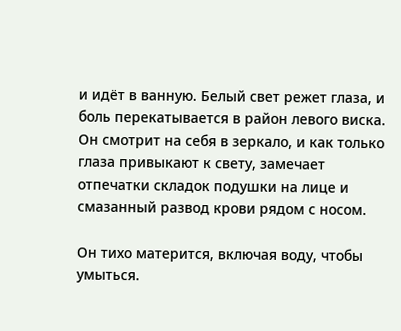и идёт в ванную. Белый свет режет глаза, и боль перекатывается в район левого виска. Он смотрит на себя в зеркало, и как только глаза привыкают к свету, замечает отпечатки складок подушки на лице и смазанный развод крови рядом с носом.

Он тихо матерится, включая воду, чтобы умыться.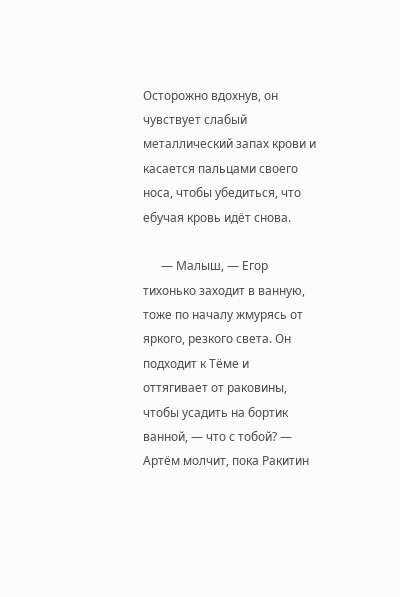Осторожно вдохнув, он чувствует слабый металлический запах крови и касается пальцами своего носа, чтобы убедиться, что ебучая кровь идёт снова.

      — Малыш, — Егор тихонько заходит в ванную, тоже по началу жмурясь от яркого, резкого света. Он подходит к Тёме и оттягивает от раковины, чтобы усадить на бортик ванной, — что с тобой? — Артём молчит, пока Ракитин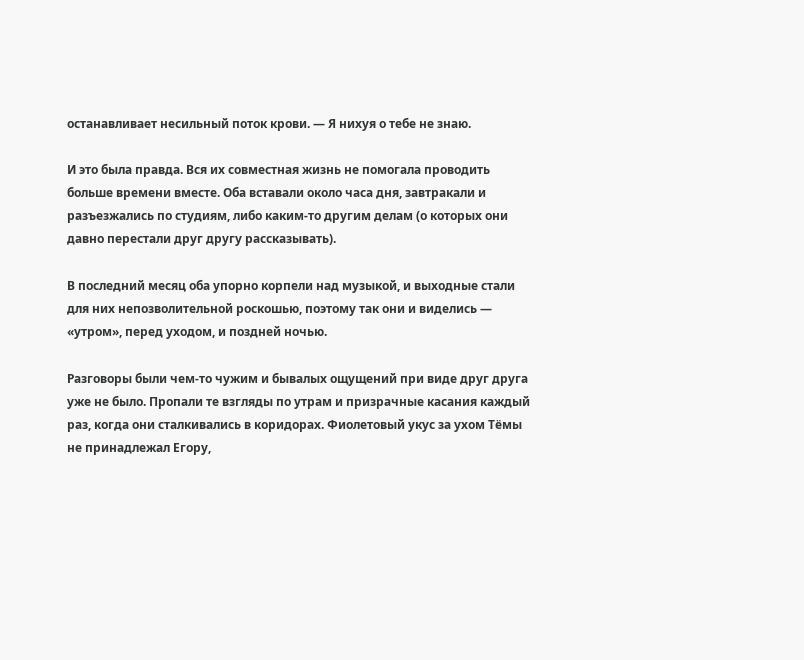останавливает несильный поток крови. — Я нихуя о тебе не знаю.

И это была правда. Вся их совместная жизнь не помогала проводить больше времени вместе. Оба вставали около часа дня, завтракали и разъезжались по студиям, либо каким-то другим делам (о которых они давно перестали друг другу рассказывать).

В последний месяц оба упорно корпели над музыкой, и выходные стали для них непозволительной роскошью, поэтому так они и виделись — «утром», перед уходом, и поздней ночью.

Разговоры были чем-то чужим и бывалых ощущений при виде друг друга уже не было. Пропали те взгляды по утрам и призрачные касания каждый раз, когда они сталкивались в коридорах. Фиолетовый укус за ухом Тёмы не принадлежал Егору,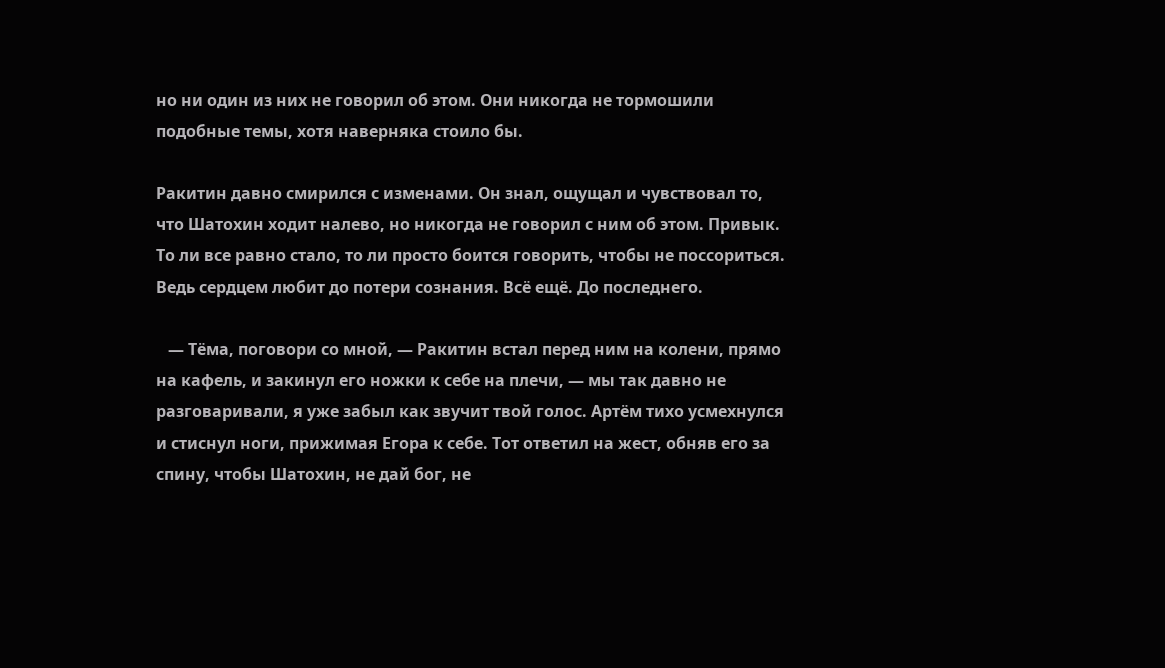но ни один из них не говорил об этом. Они никогда не тормошили подобные темы, хотя наверняка стоило бы.

Ракитин давно смирился с изменами. Он знал, ощущал и чувствовал то, что Шатохин ходит налево, но никогда не говорил с ним об этом. Привык. То ли все равно стало, то ли просто боится говорить, чтобы не поссориться. Ведь сердцем любит до потери сознания. Всё ещё. До последнего.

   — Тёма, поговори со мной, — Ракитин встал перед ним на колени, прямо на кафель, и закинул его ножки к себе на плечи, — мы так давно не разговаривали, я уже забыл как звучит твой голос. Артём тихо усмехнулся и стиснул ноги, прижимая Егора к себе. Тот ответил на жест, обняв его за спину, чтобы Шатохин, не дай бог, не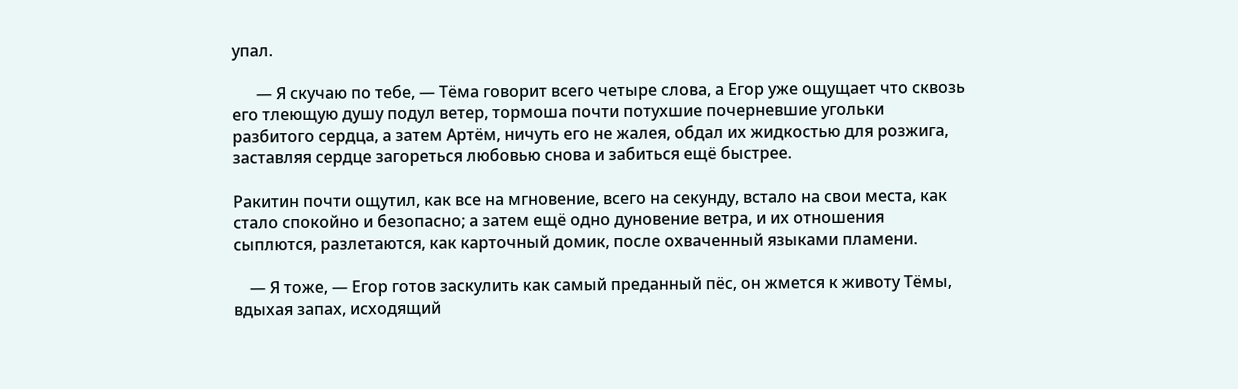упал.

      — Я скучаю по тебе, — Тёма говорит всего четыре слова, а Егор уже ощущает что сквозь его тлеющую душу подул ветер, тормоша почти потухшие почерневшие угольки разбитого сердца, а затем Артём, ничуть его не жалея, обдал их жидкостью для розжига, заставляя сердце загореться любовью снова и забиться ещё быстрее.

Ракитин почти ощутил, как все на мгновение, всего на секунду, встало на свои места, как стало спокойно и безопасно; а затем ещё одно дуновение ветра, и их отношения сыплются, разлетаются, как карточный домик, после охваченный языками пламени.

    — Я тоже, — Егор готов заскулить как самый преданный пёс, он жмется к животу Тёмы, вдыхая запах, исходящий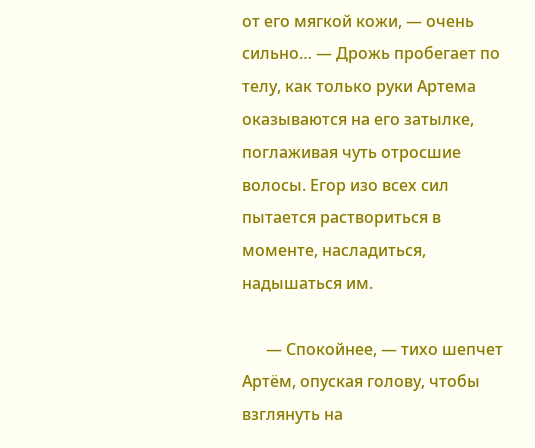от его мягкой кожи, — очень сильно… — Дрожь пробегает по телу, как только руки Артема оказываются на его затылке, поглаживая чуть отросшие волосы. Егор изо всех сил пытается раствориться в моменте, насладиться, надышаться им.

      — Спокойнее, — тихо шепчет Артём, опуская голову, чтобы взглянуть на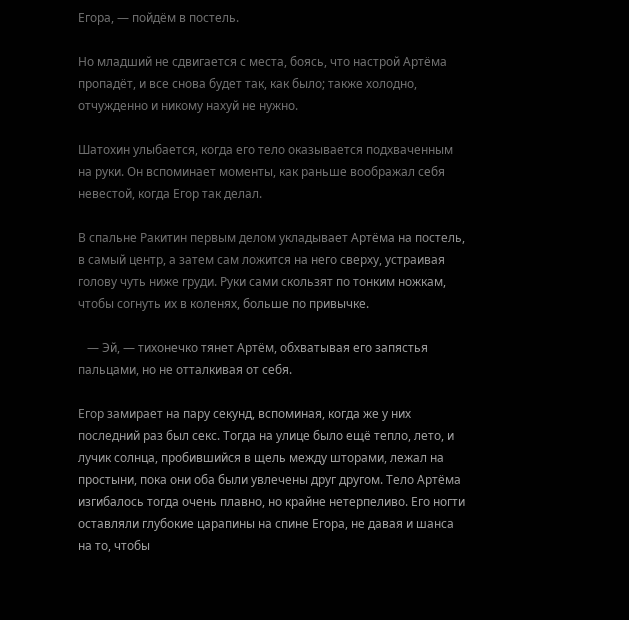Егора, — пойдём в постель.

Но младший не сдвигается с места, боясь, что настрой Артёма пропадёт, и все снова будет так, как было; также холодно, отчужденно и никому нахуй не нужно.

Шатохин улыбается, когда его тело оказывается подхваченным на руки. Он вспоминает моменты, как раньше воображал себя невестой, когда Егор так делал.

В спальне Ракитин первым делом укладывает Артёма на постель, в самый центр, а затем сам ложится на него сверху, устраивая голову чуть ниже груди. Руки сами скользят по тонким ножкам, чтобы согнуть их в коленях, больше по привычке.

   — Эй, — тихонечко тянет Артём, обхватывая его запястья пальцами, но не отталкивая от себя.

Егор замирает на пару секунд, вспоминая, когда же у них последний раз был секс. Тогда на улице было ещё тепло, лето, и лучик солнца, пробившийся в щель между шторами, лежал на простыни, пока они оба были увлечены друг другом. Тело Артёма изгибалось тогда очень плавно, но крайне нетерпеливо. Его ногти оставляли глубокие царапины на спине Егора, не давая и шанса на то, чтобы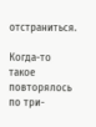отстраниться.

Когда-то такое повторялось по три-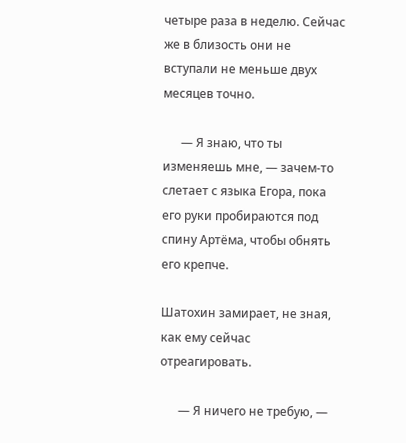четыре раза в неделю. Сейчас же в близость они не вступали не меньше двух месяцев точно.

      — Я знаю, что ты изменяешь мне, — зачем-то слетает с языка Егора, пока его руки пробираются под спину Артёма, чтобы обнять его крепче.

Шатохин замирает, не зная, как ему сейчас отреагировать.

      — Я ничего не требую, —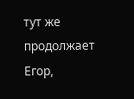тут же продолжает Егор,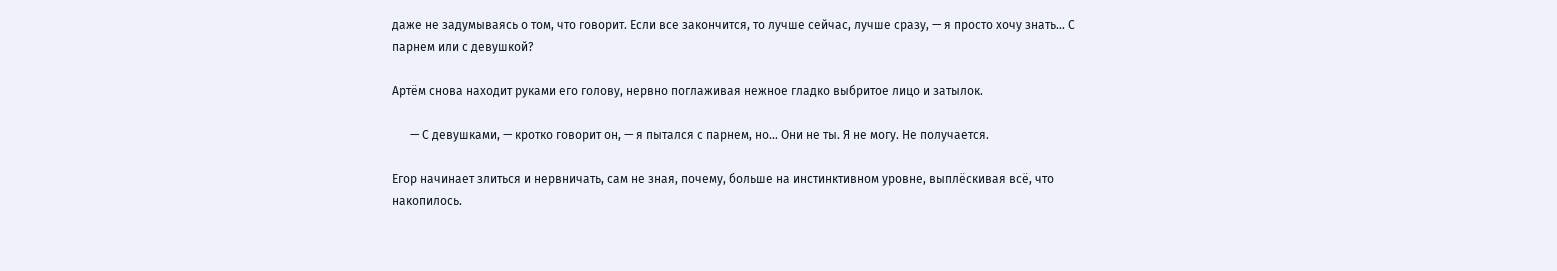даже не задумываясь о том, что говорит. Если все закончится, то лучше сейчас, лучше сразу, — я просто хочу знать… С парнем или с девушкой?

Артём снова находит руками его голову, нервно поглаживая нежное гладко выбритое лицо и затылок.

      — С девушками, — кротко говорит он, — я пытался с парнем, но… Они не ты. Я не могу. Не получается.

Егор начинает злиться и нервничать, сам не зная, почему, больше на инстинктивном уровне, выплёскивая всё, что накопилось.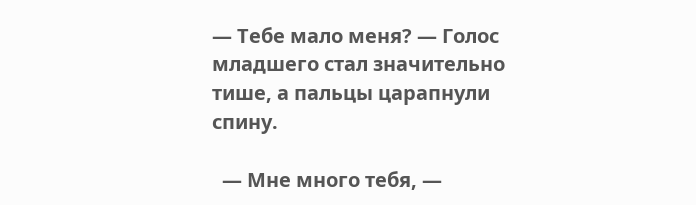— Тебе мало меня? — Голос младшего стал значительно тише, а пальцы царапнули спину.

  — Мне много тебя, —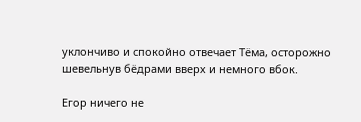уклончиво и спокойно отвечает Тёма, осторожно шевельнув бёдрами вверх и немного вбок.

Егор ничего не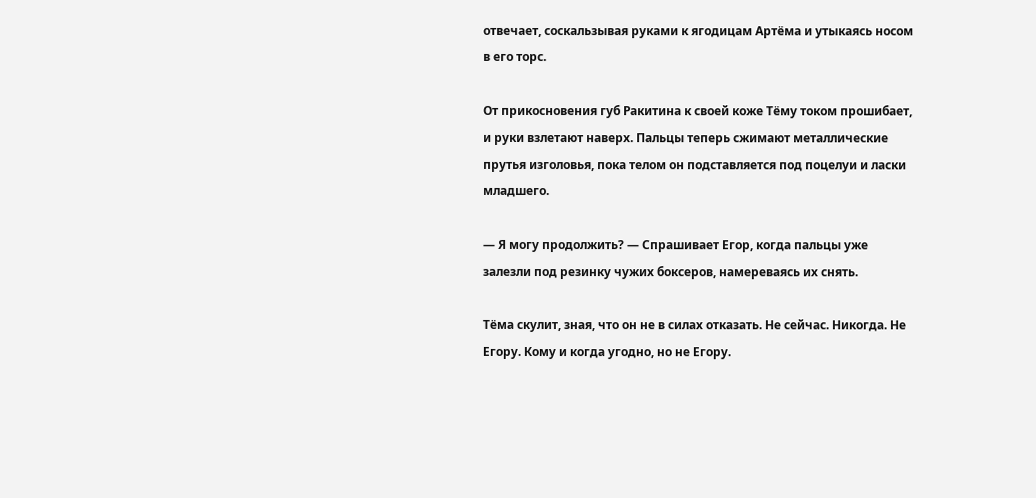отвечает, соскальзывая руками к ягодицам Артёма и утыкаясь носом в его торс.

От прикосновения губ Ракитина к своей коже Тёму током прошибает, и руки взлетают наверх. Пальцы теперь сжимают металлические прутья изголовья, пока телом он подставляется под поцелуи и ласки младшего.

— Я могу продолжить? — Спрашивает Егор, когда пальцы уже залезли под резинку чужих боксеров, намереваясь их снять.

Тёма скулит, зная, что он не в силах отказать. Не сейчас. Никогда. Не Егору. Кому и когда угодно, но не Егору.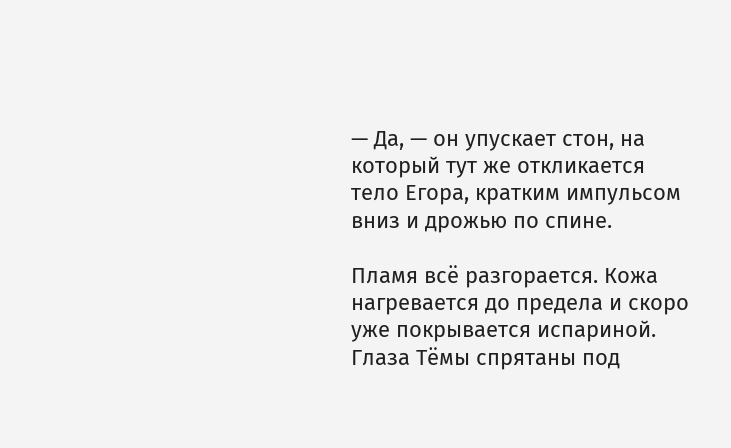— Да, — он упускает стон, на который тут же откликается тело Егора, кратким импульсом вниз и дрожью по спине.

Пламя всё разгорается. Кожа нагревается до предела и скоро уже покрывается испариной. Глаза Тёмы спрятаны под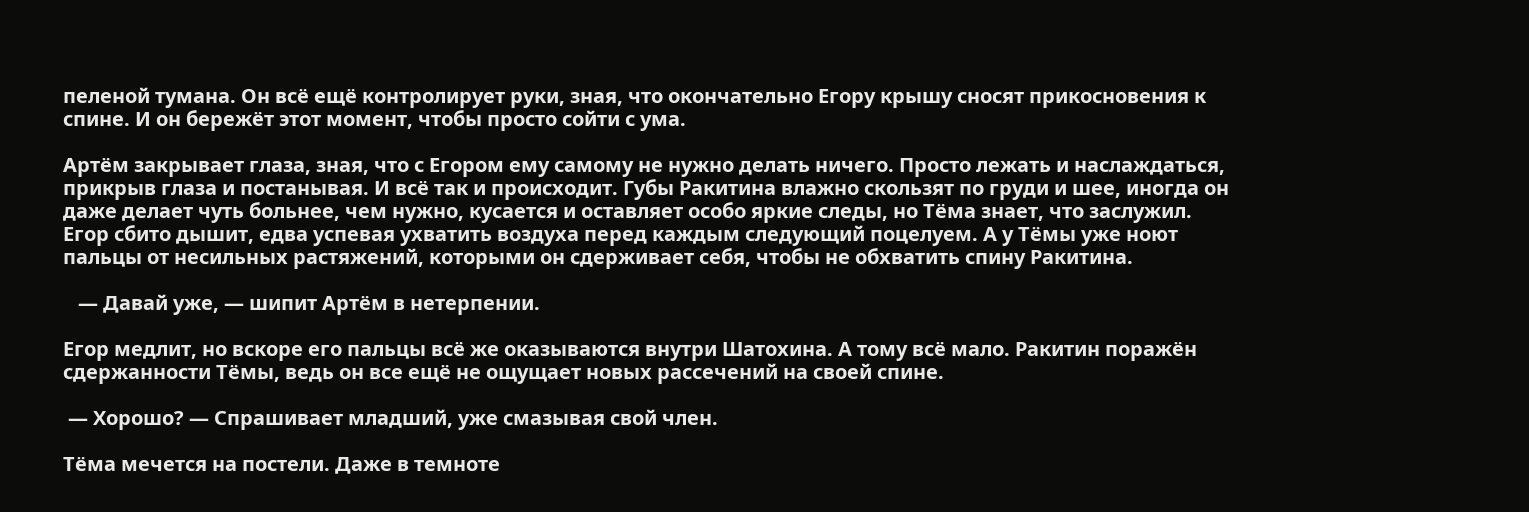пеленой тумана. Он всё ещё контролирует руки, зная, что окончательно Егору крышу сносят прикосновения к спине. И он бережёт этот момент, чтобы просто сойти с ума.

Артём закрывает глаза, зная, что с Егором ему самому не нужно делать ничего. Просто лежать и наслаждаться, прикрыв глаза и постанывая. И всё так и происходит. Губы Ракитина влажно скользят по груди и шее, иногда он даже делает чуть больнее, чем нужно, кусается и оставляет особо яркие следы, но Тёма знает, что заслужил. Егор сбито дышит, едва успевая ухватить воздуха перед каждым следующий поцелуем. А у Тёмы уже ноют пальцы от несильных растяжений, которыми он сдерживает себя, чтобы не обхватить спину Ракитина.

   — Давай уже, — шипит Артём в нетерпении.

Егор медлит, но вскоре его пальцы всё же оказываются внутри Шатохина. А тому всё мало. Ракитин поражён сдержанности Тёмы, ведь он все ещё не ощущает новых рассечений на своей спине.

 — Хорошо? — Спрашивает младший, уже смазывая свой член.

Тёма мечется на постели. Даже в темноте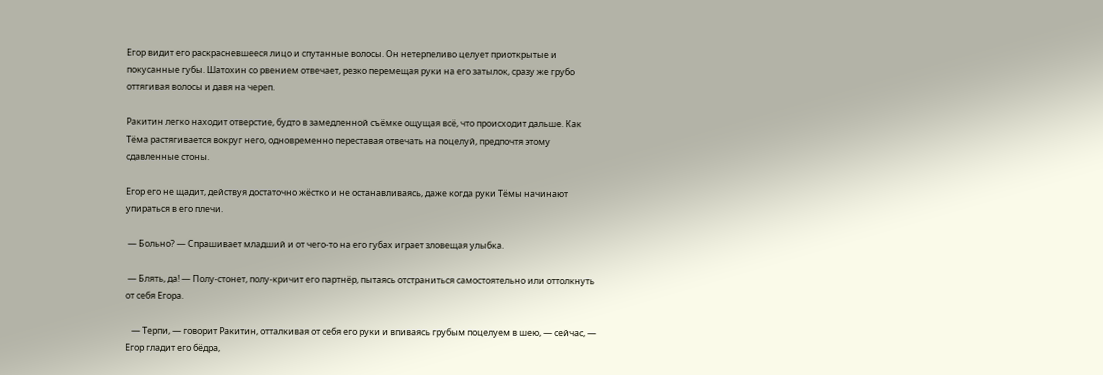Егор видит его раскрасневшееся лицо и спутанные волосы. Он нетерпеливо целует приоткрытые и покусанные губы. Шатохин со рвением отвечает, резко перемещая руки на его затылок, сразу же грубо оттягивая волосы и давя на череп.

Ракитин легко находит отверстие, будто в замедленной съёмке ощущая всё, что происходит дальше. Как Тёма растягивается вокруг него, одновременно переставая отвечать на поцелуй, предпочтя этому сдавленные стоны.

Егор его не щадит, действуя достаточно жёстко и не останавливаясь, даже когда руки Тёмы начинают упираться в его плечи.

 — Больно? — Спрашивает младший и от чего-то на его губах играет зловещая улыбка.

 — Блять, да! — Полу-стонет, полу-кричит его партнёр, пытаясь отстраниться самостоятельно или оттолкнуть от себя Егора.

   — Терпи, — говорит Ракитин, отталкивая от себя его руки и впиваясь грубым поцелуем в шею, — сейчас, — Егор гладит его бёдра,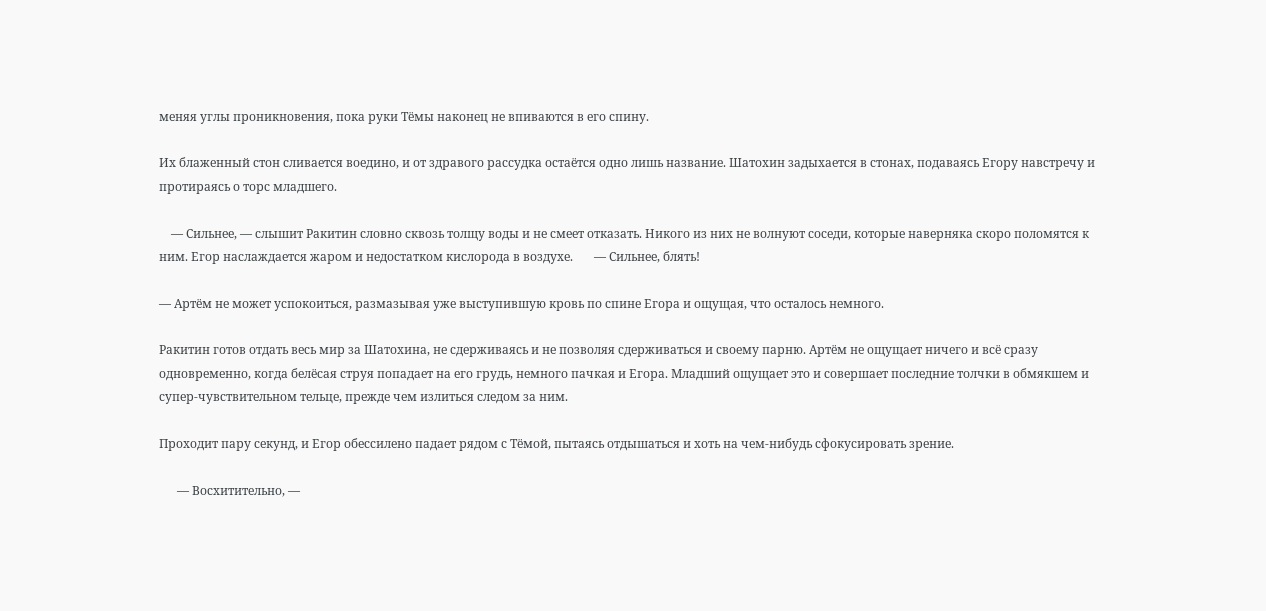меняя углы проникновения, пока руки Тёмы наконец не впиваются в его спину.

Их блаженный стон сливается воедино, и от здравого рассудка остаётся одно лишь название. Шатохин задыхается в стонах, подаваясь Егору навстречу и протираясь о торс младшего.

    — Сильнее, — слышит Ракитин словно сквозь толщу воды и не смеет отказать. Никого из них не волнуют соседи, которые наверняка скоро поломятся к ним. Егор наслаждается жаром и недостатком кислорода в воздухе.       — Сильнее, блять!

— Артём не может успокоиться, размазывая уже выступившую кровь по спине Егора и ощущая, что осталось немного.

Ракитин готов отдать весь мир за Шатохина, не сдерживаясь и не позволяя сдерживаться и своему парню. Артём не ощущает ничего и всё сразу одновременно, когда белёсая струя попадает на его грудь, немного пачкая и Егора. Младший ощущает это и совершает последние толчки в обмякшем и супер-чувствительном тельце, прежде чем излиться следом за ним.

Проходит пару секунд, и Егор обессилено падает рядом с Тёмой, пытаясь отдышаться и хоть на чем-нибудь сфокусировать зрение.

      — Восхитительно, —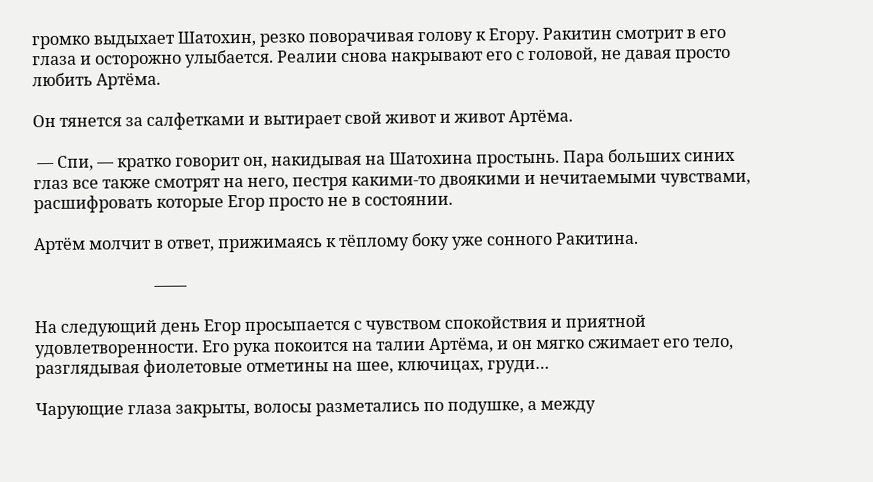громко выдыхает Шатохин, резко поворачивая голову к Егору. Ракитин смотрит в его глаза и осторожно улыбается. Реалии снова накрывают его с головой, не давая просто любить Артёма.

Он тянется за салфетками и вытирает свой живот и живот Артёма.

 — Спи, — кратко говорит он, накидывая на Шатохина простынь. Пара больших синих глаз все также смотрят на него, пестря какими-то двоякими и нечитаемыми чувствами, расшифровать которые Егор просто не в состоянии.

Артём молчит в ответ, прижимаясь к тёплому боку уже сонного Ракитина.

                              ——

На следующий день Егор просыпается с чувством спокойствия и приятной удовлетворенности. Его рука покоится на талии Артёма, и он мягко сжимает его тело, разглядывая фиолетовые отметины на шее, ключицах, груди…

Чарующие глаза закрыты, волосы разметались по подушке, а между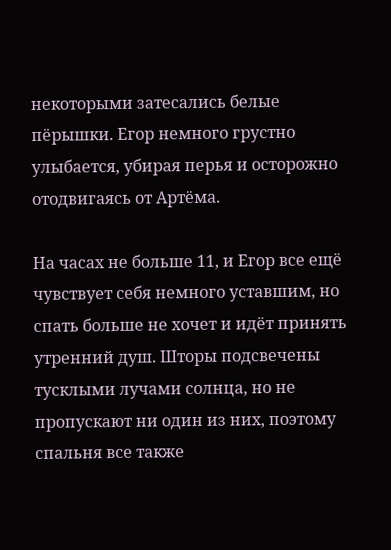некоторыми затесались белые пёрышки. Егор немного грустно улыбается, убирая перья и осторожно отодвигаясь от Артёма.

На часах не больше 11, и Егор все ещё чувствует себя немного уставшим, но спать больше не хочет и идёт принять утренний душ. Шторы подсвечены тусклыми лучами солнца, но не пропускают ни один из них, поэтому спальня все также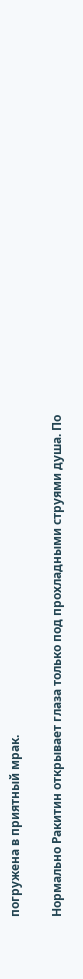погружена в приятный мрак.

Нормально Ракитин открывает глаза только под прохладными струями душа. По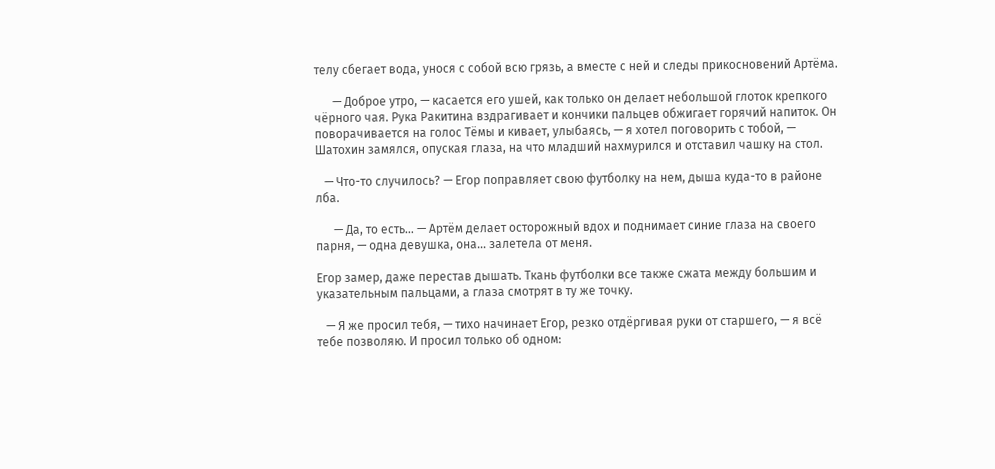телу сбегает вода, унося с собой всю грязь, а вместе с ней и следы прикосновений Артёма.

      — Доброе утро, — касается его ушей, как только он делает небольшой глоток крепкого чёрного чая. Рука Ракитина вздрагивает и кончики пальцев обжигает горячий напиток. Он поворачивается на голос Тёмы и кивает, улыбаясь, — я хотел поговорить с тобой, — Шатохин замялся, опуская глаза, на что младший нахмурился и отставил чашку на стол.

   — Что-то случилось? — Егор поправляет свою футболку на нем, дыша куда-то в районе лба.

      — Да, то есть… — Артём делает осторожный вдох и поднимает синие глаза на своего парня, — одна девушка, она… залетела от меня.

Егор замер, даже перестав дышать. Ткань футболки все также сжата между большим и указательным пальцами, а глаза смотрят в ту же точку.

   — Я же просил тебя, — тихо начинает Егор, резко отдёргивая руки от старшего, — я всё тебе позволяю. И просил только об одном: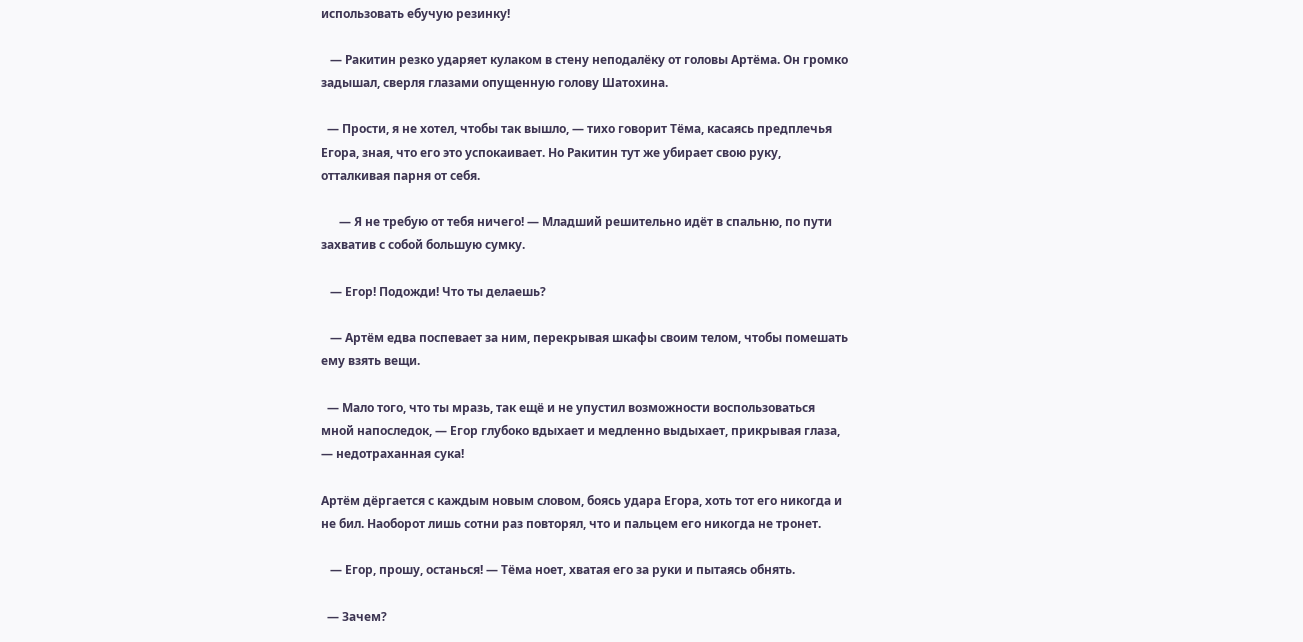использовать ебучую резинку!

   — Ракитин резко ударяет кулаком в стену неподалёку от головы Артёма. Он громко задышал, сверля глазами опущенную голову Шатохина.

  — Прости, я не хотел, чтобы так вышло, — тихо говорит Тёма, касаясь предплечья Егора, зная, что его это успокаивает. Но Ракитин тут же убирает свою руку, отталкивая парня от себя.

      — Я не требую от тебя ничего! — Младший решительно идёт в спальню, по пути захватив с собой большую сумку.

   — Егор! Подожди! Что ты делаешь?

   — Артём едва поспевает за ним, перекрывая шкафы своим телом, чтобы помешать ему взять вещи.

  — Мало того, что ты мразь, так ещё и не упустил возможности воспользоваться мной напоследок, — Егор глубоко вдыхает и медленно выдыхает, прикрывая глаза, — недотраханная сука!

Артём дёргается с каждым новым словом, боясь удара Егора, хоть тот его никогда и не бил. Наоборот лишь сотни раз повторял, что и пальцем его никогда не тронет.

   — Егор, прошу, останься! — Тёма ноет, хватая его за руки и пытаясь обнять.

  — Зачем?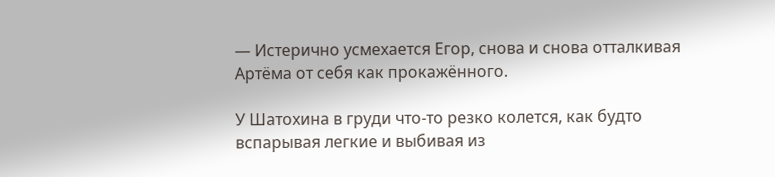— Истерично усмехается Егор, снова и снова отталкивая Артёма от себя как прокажённого.

У Шатохина в груди что-то резко колется, как будто вспарывая легкие и выбивая из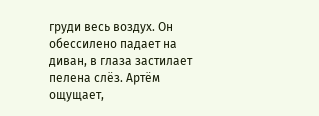груди весь воздух. Он обессилено падает на диван, в глаза застилает пелена слёз. Артём ощущает,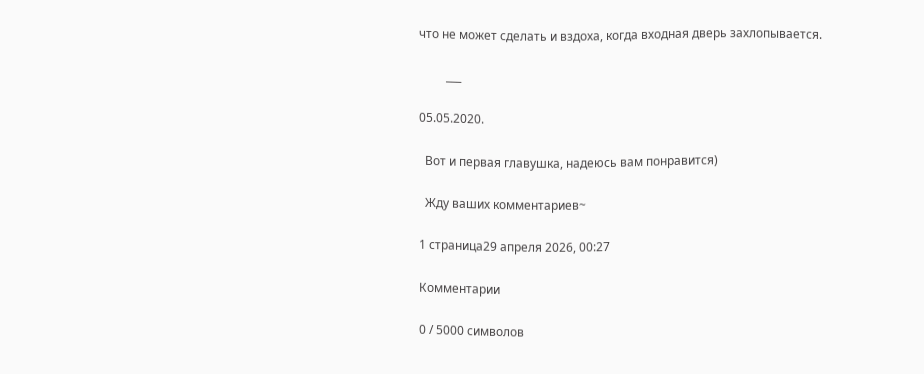что не может сделать и вздоха, когда входная дверь захлопывается.

         ___

05.05.2020.

  Вот и первая главушка, надеюсь вам понравится)

  Жду ваших комментариев~

1 страница29 апреля 2026, 00:27

Комментарии

0 / 5000 символов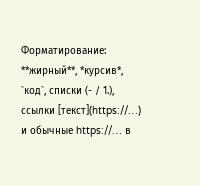Форматирование: **жирный**, *курсив*, `код`, списки (- / 1.), ссылки [текст](https://…) и обычные https://… в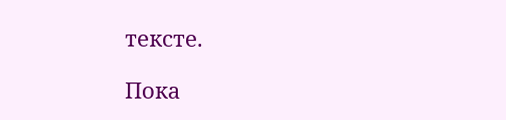тексте.

Пока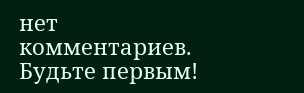нет комментариев. Будьте первым!